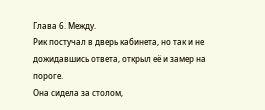Глава 6. Между.
Рик постучал в дверь кабинета, но так и не дожидавшись ответа, открыл её и замер на пороге.
Она сидела за столом,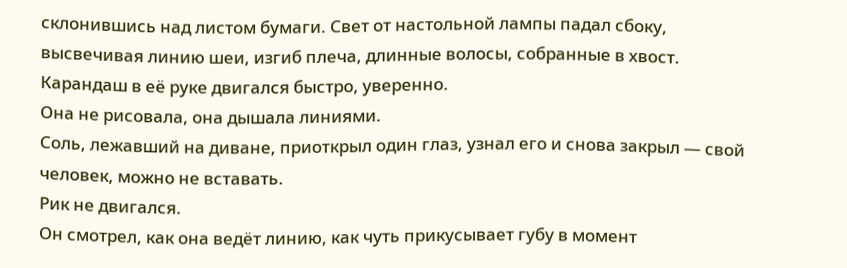склонившись над листом бумаги. Свет от настольной лампы падал сбоку, высвечивая линию шеи, изгиб плеча, длинные волосы, собранные в хвост.
Карандаш в её руке двигался быстро, уверенно.
Она не рисовала, она дышала линиями.
Соль, лежавший на диване, приоткрыл один глаз, узнал его и снова закрыл — свой человек, можно не вставать.
Рик не двигался.
Он смотрел, как она ведёт линию, как чуть прикусывает губу в момент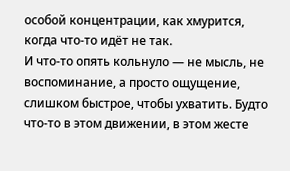особой концентрации, как хмурится, когда что-то идёт не так.
И что-то опять кольнуло — не мысль, не воспоминание, а просто ощущение, слишком быстрое, чтобы ухватить. Будто что-то в этом движении, в этом жесте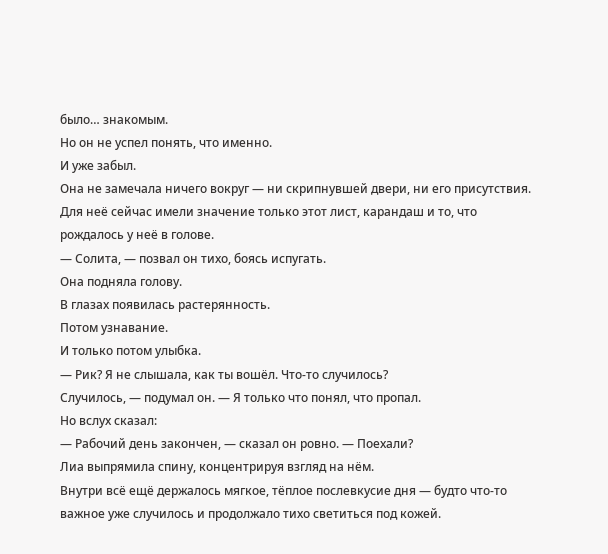было… знакомым.
Но он не успел понять, что именно.
И уже забыл.
Она не замечала ничего вокруг — ни скрипнувшей двери, ни его присутствия. Для неё сейчас имели значение только этот лист, карандаш и то, что рождалось у неё в голове.
— Солита, — позвал он тихо, боясь испугать.
Она подняла голову.
В глазах появилась растерянность.
Потом узнавание.
И только потом улыбка.
— Рик? Я не слышала, как ты вошёл. Что-то случилось?
Случилось, — подумал он. — Я только что понял, что пропал.
Но вслух сказал:
— Рабочий день закончен, — сказал он ровно. — Поехали?
Лиа выпрямила спину, концентрируя взгляд на нём.
Внутри всё ещё держалось мягкое, тёплое послевкусие дня — будто что-то важное уже случилось и продолжало тихо светиться под кожей.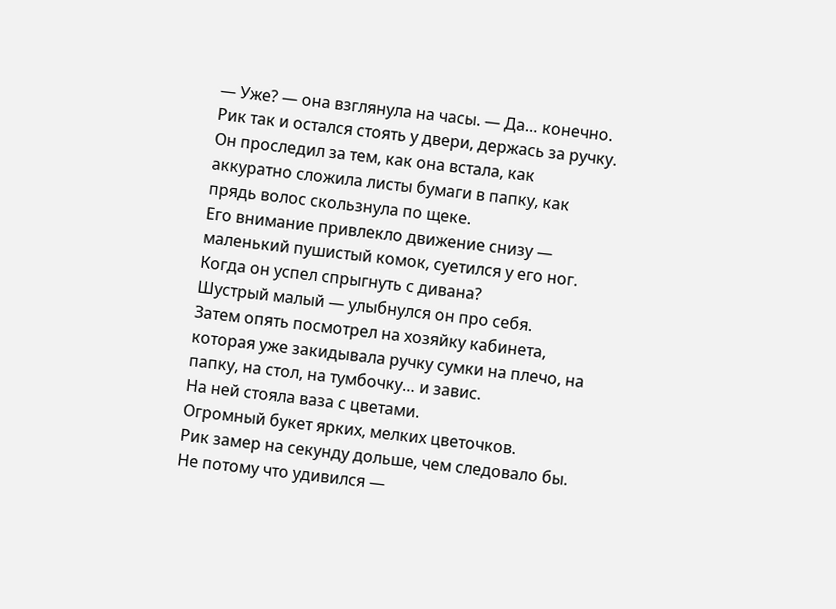— Уже? — она взглянула на часы. — Да… конечно.
Рик так и остался стоять у двери, держась за ручку.
Он проследил за тем, как она встала, как аккуратно сложила листы бумаги в папку, как прядь волос скользнула по щеке.
Его внимание привлекло движение снизу — маленький пушистый комок, суетился у его ног.
Когда он успел спрыгнуть с дивана?
Шустрый малый — улыбнулся он про себя.
Затем опять посмотрел на хозяйку кабинета, которая уже закидывала ручку сумки на плечо, на папку, на стол, на тумбочку… и завис.
На ней стояла ваза с цветами.
Огромный букет ярких, мелких цветочков.
Рик замер на секунду дольше, чем следовало бы.
Не потому что удивился —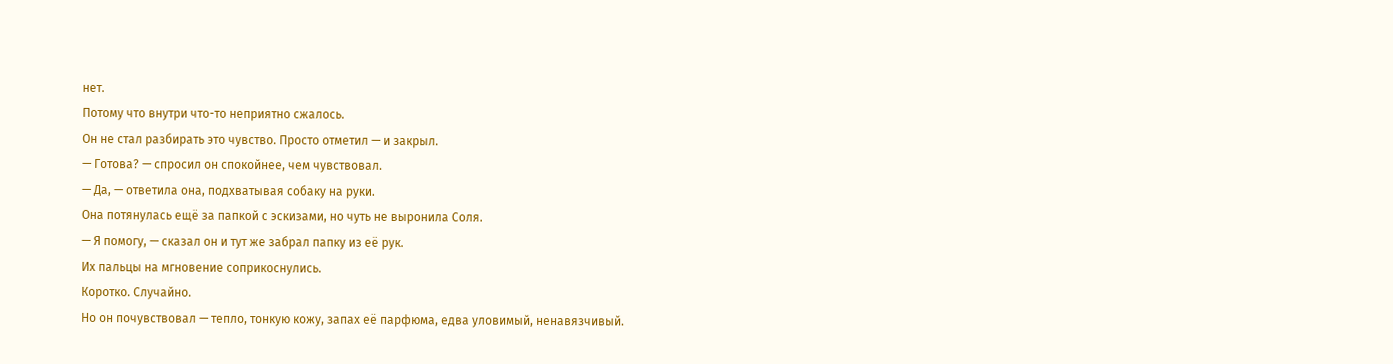нет.
Потому что внутри что-то неприятно сжалось.
Он не стал разбирать это чувство. Просто отметил — и закрыл.
— Готова? — спросил он спокойнее, чем чувствовал.
— Да, — ответила она, подхватывая собаку на руки.
Она потянулась ещё за папкой с эскизами, но чуть не выронила Соля.
— Я помогу, — сказал он и тут же забрал папку из её рук.
Их пальцы на мгновение соприкоснулись.
Коротко. Случайно.
Но он почувствовал — тепло, тонкую кожу, запах её парфюма, едва уловимый, ненавязчивый.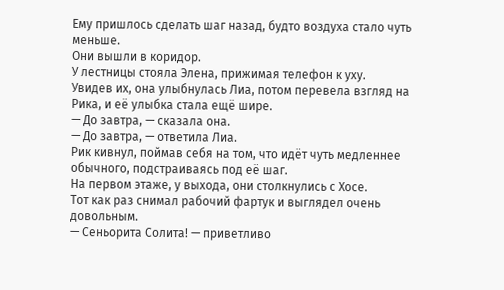Ему пришлось сделать шаг назад, будто воздуха стало чуть меньше.
Они вышли в коридор.
У лестницы стояла Элена, прижимая телефон к уху.
Увидев их, она улыбнулась Лиа, потом перевела взгляд на Рика, и её улыбка стала ещё шире.
— До завтра, — сказала она.
— До завтра, — ответила Лиа.
Рик кивнул, поймав себя на том, что идёт чуть медленнее обычного, подстраиваясь под её шаг.
На первом этаже, у выхода, они столкнулись с Хосе.
Тот как раз снимал рабочий фартук и выглядел очень довольным.
— Сеньорита Солита! — приветливо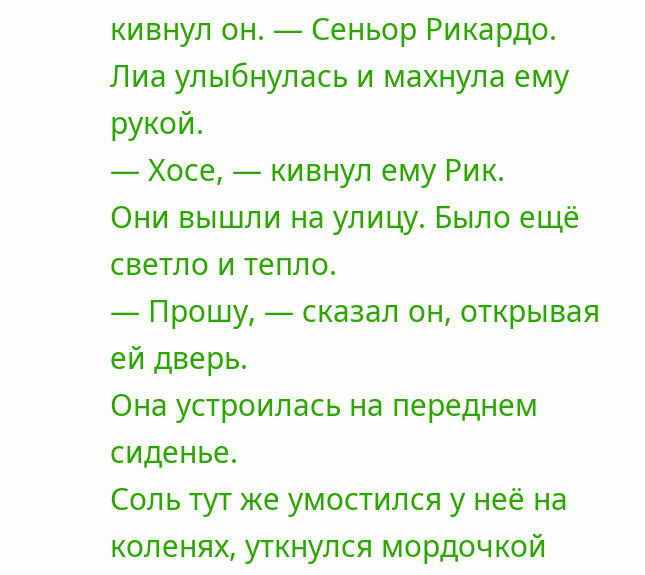кивнул он. — Сеньор Рикардо.
Лиа улыбнулась и махнула ему рукой.
— Хосе, — кивнул ему Рик.
Они вышли на улицу. Было ещё светло и тепло.
— Прошу, — сказал он, открывая ей дверь.
Она устроилась на переднем сиденье.
Соль тут же умостился у неё на коленях, уткнулся мордочкой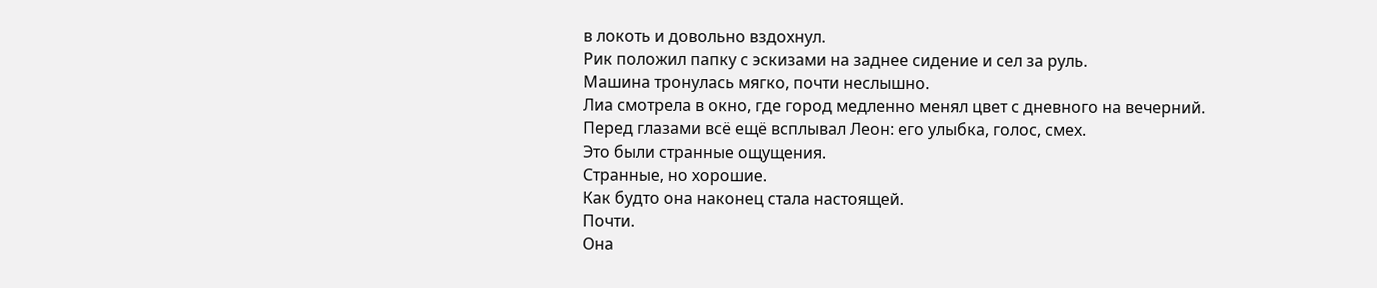в локоть и довольно вздохнул.
Рик положил папку с эскизами на заднее сидение и сел за руль.
Машина тронулась мягко, почти неслышно.
Лиа смотрела в окно, где город медленно менял цвет с дневного на вечерний.
Перед глазами всё ещё всплывал Леон: его улыбка, голос, смех.
Это были странные ощущения.
Странные, но хорошие.
Как будто она наконец стала настоящей.
Почти.
Она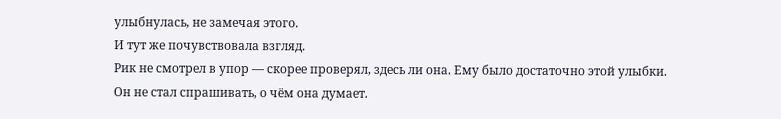улыбнулась, не замечая этого.
И тут же почувствовала взгляд.
Рик не смотрел в упор — скорее проверял, здесь ли она. Ему было достаточно этой улыбки.
Он не стал спрашивать, о чём она думает.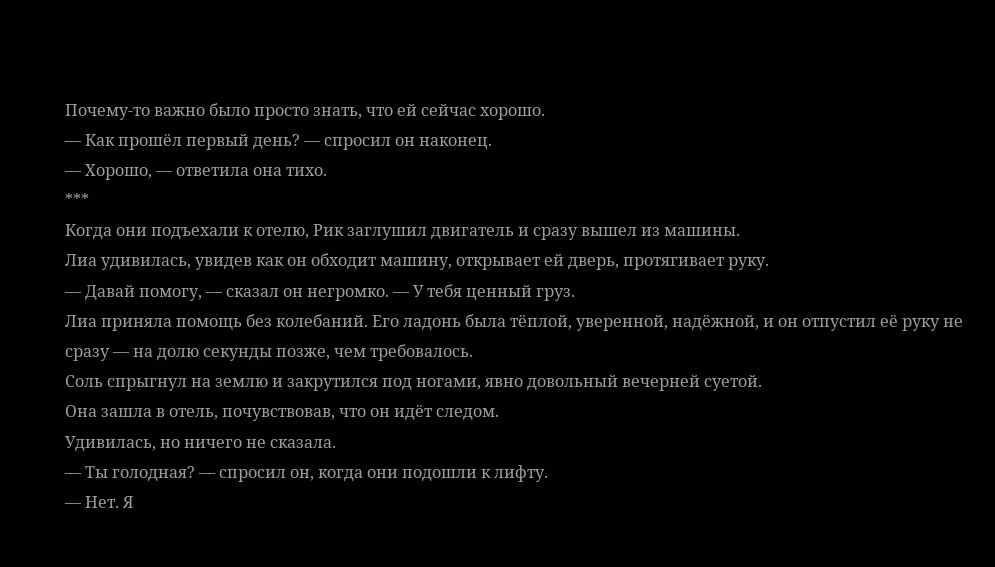Почему-то важно было просто знать, что ей сейчас хорошо.
— Как прошёл первый день? — спросил он наконец.
— Хорошо, — ответила она тихо.
***
Когда они подъехали к отелю, Рик заглушил двигатель и сразу вышел из машины.
Лиа удивилась, увидев как он обходит машину, открывает ей дверь, протягивает руку.
— Давай помогу, — сказал он негромко. — У тебя ценный груз.
Лиа приняла помощь без колебаний. Его ладонь была тёплой, уверенной, надёжной, и он отпустил её руку не сразу — на долю секунды позже, чем требовалось.
Соль спрыгнул на землю и закрутился под ногами, явно довольный вечерней суетой.
Она зашла в отель, почувствовав, что он идёт следом.
Удивилась, но ничего не сказала.
— Ты голодная? — спросил он, когда они подошли к лифту.
— Нет. Я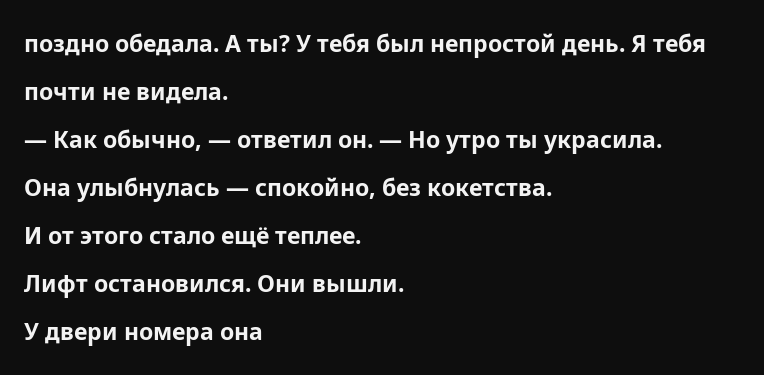поздно обедала. А ты? У тебя был непростой день. Я тебя почти не видела.
— Как обычно, — ответил он. — Но утро ты украсила.
Она улыбнулась — спокойно, без кокетства.
И от этого стало ещё теплее.
Лифт остановился. Они вышли.
У двери номера она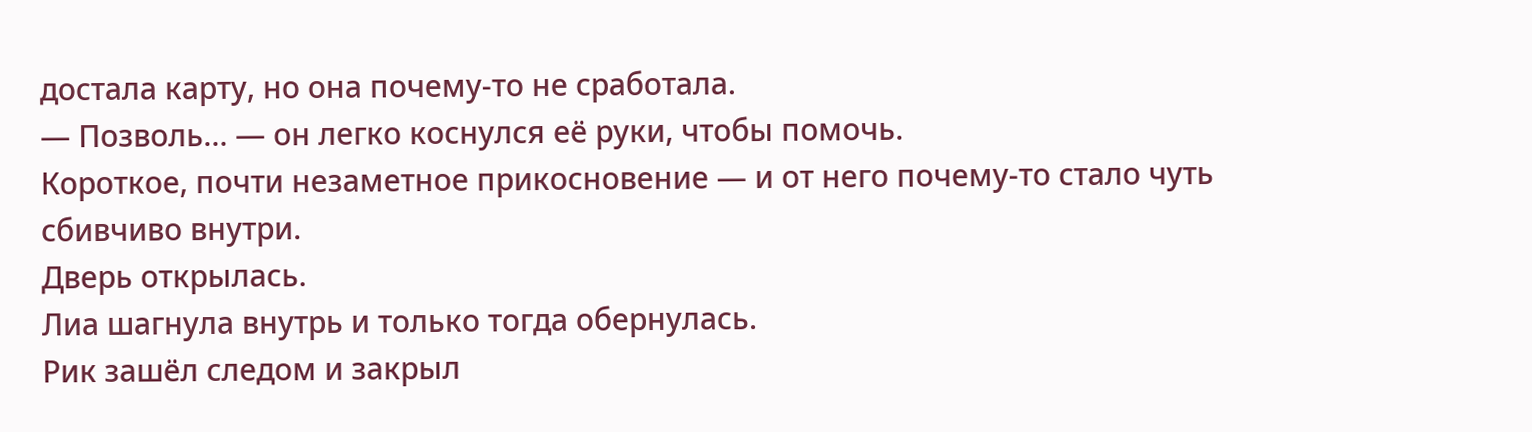достала карту, но она почему-то не сработала.
— Позволь… — он легко коснулся её руки, чтобы помочь.
Короткое, почти незаметное прикосновение — и от него почему-то стало чуть сбивчиво внутри.
Дверь открылась.
Лиа шагнула внутрь и только тогда обернулась.
Рик зашёл следом и закрыл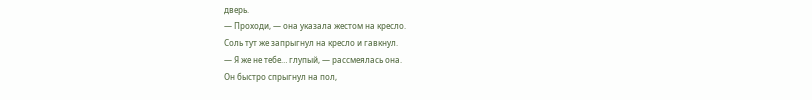дверь.
— Проходи, — она указала жестом на кресло.
Соль тут же запрыгнул на кресло и гавкнул.
— Я же не тебе… глупый, — рассмеялась она.
Он быстро спрыгнул на пол,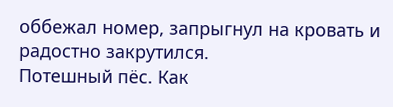оббежал номер, запрыгнул на кровать и радостно закрутился.
Потешный пёс. Как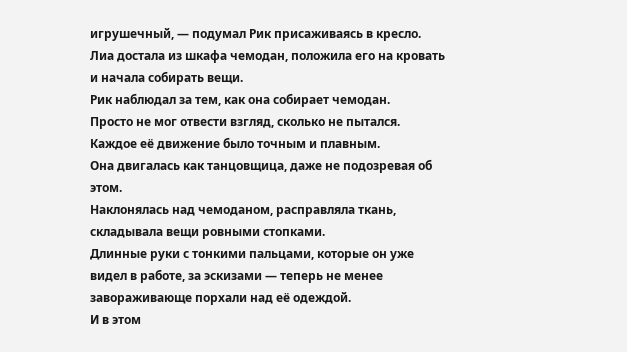игрушечный, — подумал Рик присаживаясь в кресло.
Лиа достала из шкафа чемодан, положила его на кровать и начала собирать вещи.
Рик наблюдал за тем, как она собирает чемодан.
Просто не мог отвести взгляд, сколько не пытался.
Каждое её движение было точным и плавным.
Она двигалась как танцовщица, даже не подозревая об этом.
Наклонялась над чемоданом, расправляла ткань, складывала вещи ровными стопками.
Длинные руки с тонкими пальцами, которые он уже видел в работе, за эскизами — теперь не менее завораживающе порхали над её одеждой.
И в этом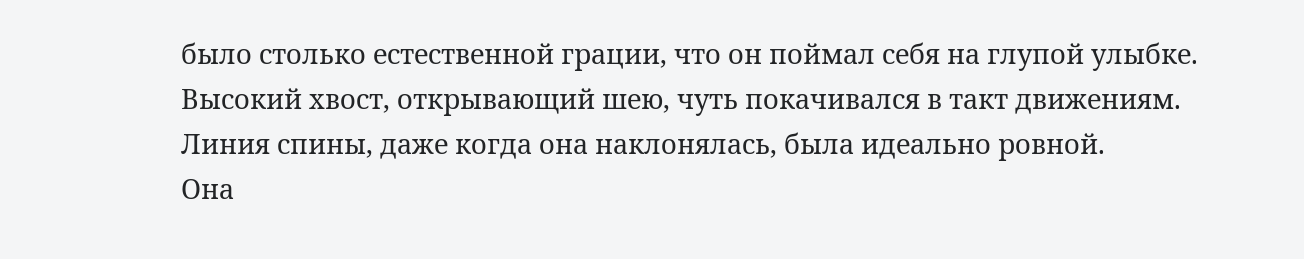было столько естественной грации, что он поймал себя на глупой улыбке.
Высокий хвост, открывающий шею, чуть покачивался в такт движениям.
Линия спины, даже когда она наклонялась, была идеально ровной.
Она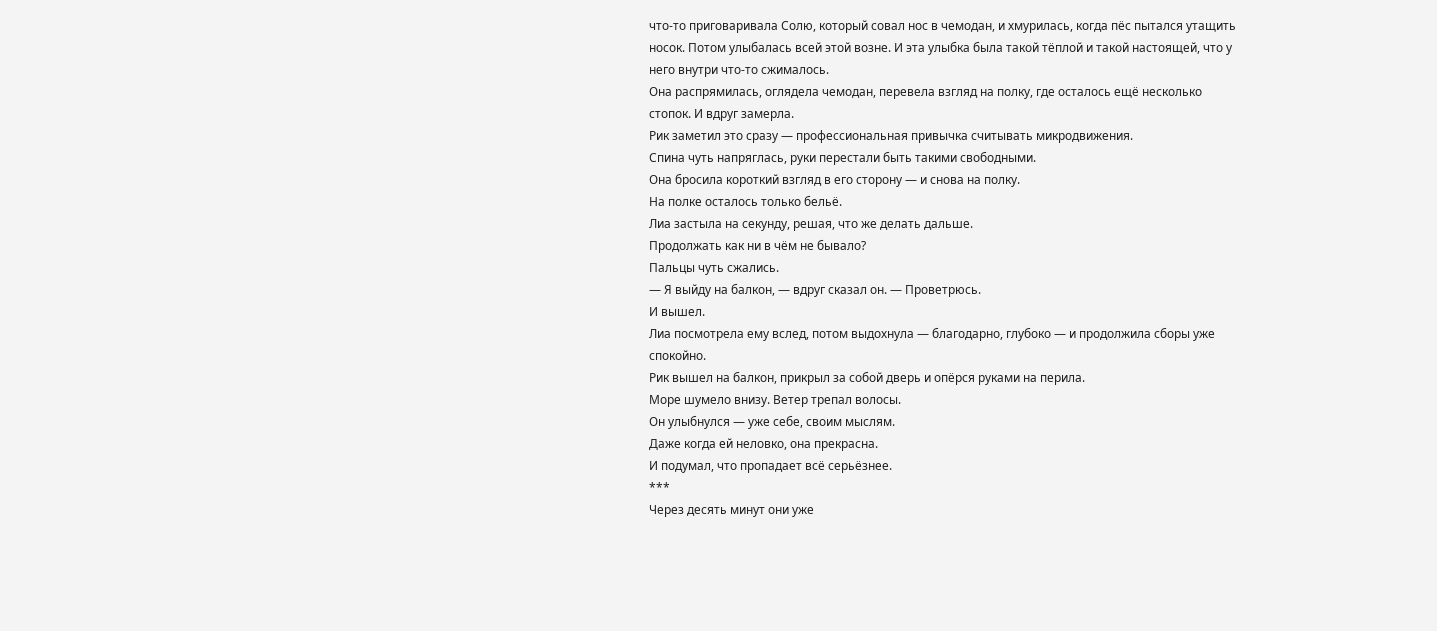что-то приговаривала Солю, который совал нос в чемодан, и хмурилась, когда пёс пытался утащить носок. Потом улыбалась всей этой возне. И эта улыбка была такой тёплой и такой настоящей, что у него внутри что-то сжималось.
Она распрямилась, оглядела чемодан, перевела взгляд на полку, где осталось ещё несколько стопок. И вдруг замерла.
Рик заметил это сразу — профессиональная привычка считывать микродвижения.
Спина чуть напряглась, руки перестали быть такими свободными.
Она бросила короткий взгляд в его сторону — и снова на полку.
На полке осталось только бельё.
Лиа застыла на секунду, решая, что же делать дальше.
Продолжать как ни в чём не бывало?
Пальцы чуть сжались.
— Я выйду на балкон, — вдруг сказал он. — Проветрюсь.
И вышел.
Лиа посмотрела ему вслед, потом выдохнула — благодарно, глубоко — и продолжила сборы уже спокойно.
Рик вышел на балкон, прикрыл за собой дверь и опёрся руками на перила.
Море шумело внизу. Ветер трепал волосы.
Он улыбнулся — уже себе, своим мыслям.
Даже когда ей неловко, она прекрасна.
И подумал, что пропадает всё серьёзнее.
***
Через десять минут они уже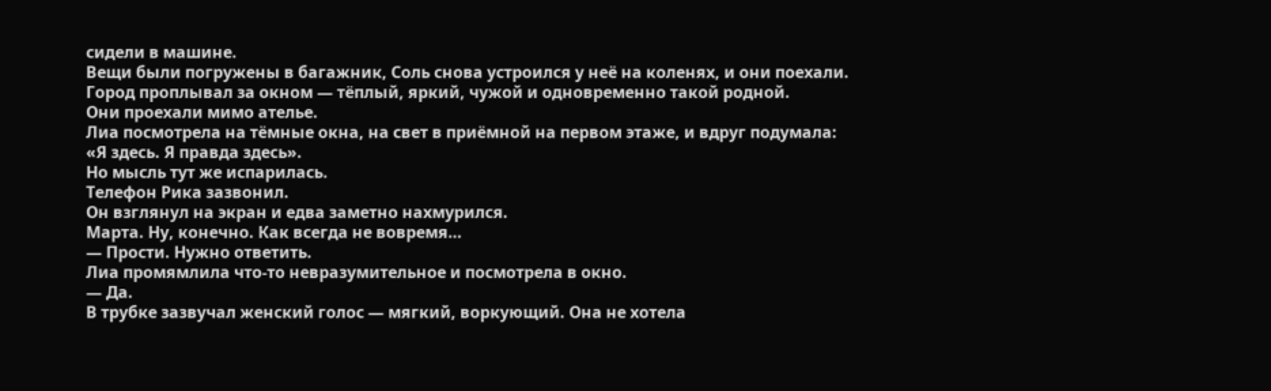сидели в машине.
Вещи были погружены в багажник, Соль снова устроился у неё на коленях, и они поехали.
Город проплывал за окном — тёплый, яркий, чужой и одновременно такой родной.
Они проехали мимо ателье.
Лиа посмотрела на тёмные окна, на свет в приёмной на первом этаже, и вдруг подумала:
«Я здесь. Я правда здесь».
Но мысль тут же испарилась.
Телефон Рика зазвонил.
Он взглянул на экран и едва заметно нахмурился.
Марта. Ну, конечно. Как всегда не вовремя…
— Прости. Нужно ответить.
Лиа промямлила что-то невразумительное и посмотрела в окно.
— Да.
В трубке зазвучал женский голос — мягкий, воркующий. Она не хотела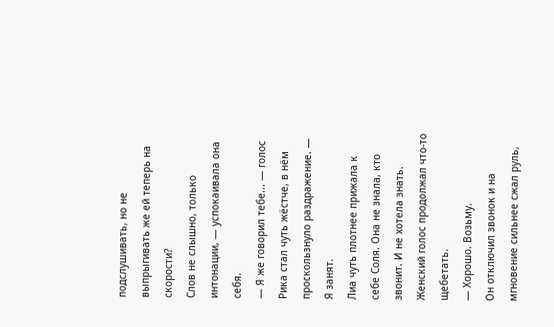подслушивать, но не выпрыгивать же ей теперь на скорости?
Слов не слышно, только интонации, — успокаивала она себя.
— Я же говорил тебе... — голос Рика стал чуть жёстче, в нём проскользнуло раздражение. — Я занят.
Лиа чуть плотнее прижала к себе Соля. Она не знала, кто звонит. И не хотела знать.
Женский голос продолжал что-то щебетать.
— Хорошо. Возьму.
Он отключил звонок и на мгновение сильнее сжал руль,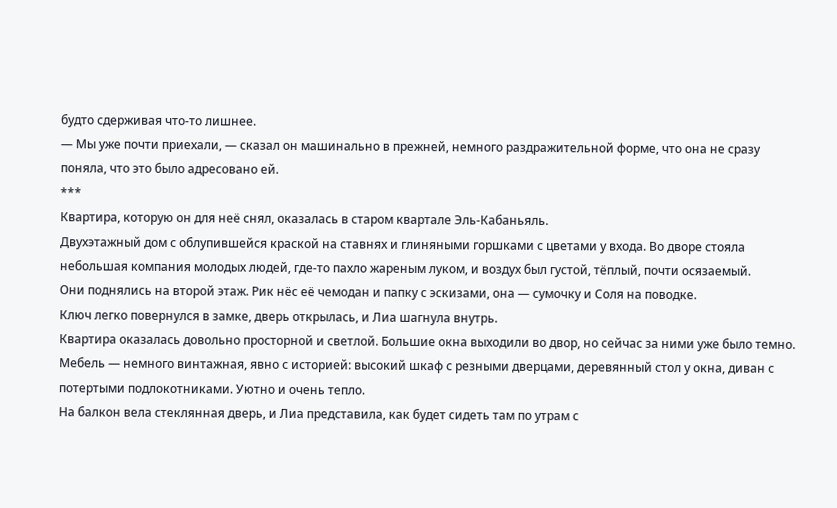будто сдерживая что-то лишнее.
— Мы уже почти приехали, — сказал он машинально в прежней, немного раздражительной форме, что она не сразу поняла, что это было адресовано ей.
***
Квартира, которую он для неё снял, оказалась в старом квартале Эль-Кабаньяль.
Двухэтажный дом с облупившейся краской на ставнях и глиняными горшками с цветами у входа. Во дворе стояла небольшая компания молодых людей, где-то пахло жареным луком, и воздух был густой, тёплый, почти осязаемый.
Они поднялись на второй этаж. Рик нёс её чемодан и папку с эскизами, она — сумочку и Соля на поводке.
Ключ легко повернулся в замке, дверь открылась, и Лиа шагнула внутрь.
Квартира оказалась довольно просторной и светлой. Большие окна выходили во двор, но сейчас за ними уже было темно. Мебель — немного винтажная, явно с историей: высокий шкаф с резными дверцами, деревянный стол у окна, диван с потертыми подлокотниками. Уютно и очень тепло.
На балкон вела стеклянная дверь, и Лиа представила, как будет сидеть там по утрам с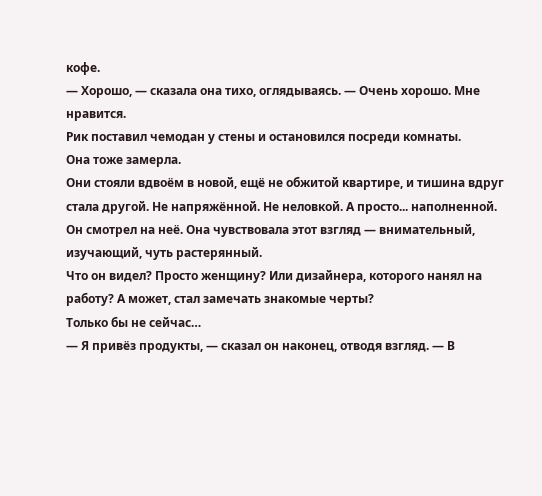кофе.
— Хорошо, — сказала она тихо, оглядываясь. — Очень хорошо. Мне нравится.
Рик поставил чемодан у стены и остановился посреди комнаты.
Она тоже замерла.
Они стояли вдвоём в новой, ещё не обжитой квартире, и тишина вдруг стала другой. Не напряжённой. Не неловкой. А просто... наполненной.
Он смотрел на неё. Она чувствовала этот взгляд — внимательный, изучающий, чуть растерянный.
Что он видел? Просто женщину? Или дизайнера, которого нанял на работу? А может, стал замечать знакомые черты?
Только бы не сейчас…
— Я привёз продукты, — сказал он наконец, отводя взгляд. — В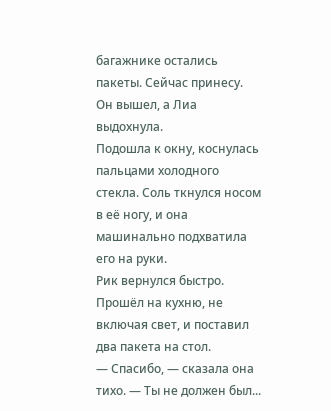багажнике остались пакеты. Сейчас принесу.
Он вышел, а Лиа выдохнула.
Подошла к окну, коснулась пальцами холодного стекла. Соль ткнулся носом в её ногу, и она машинально подхватила его на руки.
Рик вернулся быстро.
Прошёл на кухню, не включая свет, и поставил два пакета на стол.
— Спасибо, — сказала она тихо. — Ты не должен был...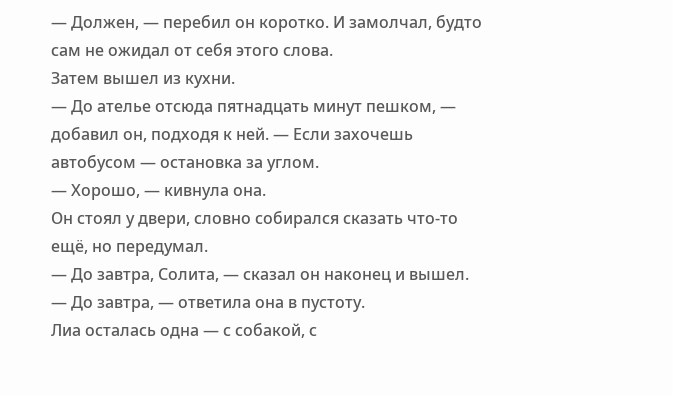— Должен, — перебил он коротко. И замолчал, будто сам не ожидал от себя этого слова.
Затем вышел из кухни.
— До ателье отсюда пятнадцать минут пешком, — добавил он, подходя к ней. — Если захочешь автобусом — остановка за углом.
— Хорошо, — кивнула она.
Он стоял у двери, словно собирался сказать что-то ещё, но передумал.
— До завтра, Солита, — сказал он наконец и вышел.
— До завтра, — ответила она в пустоту.
Лиа осталась одна — с собакой, с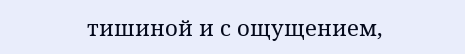тишиной и с ощущением,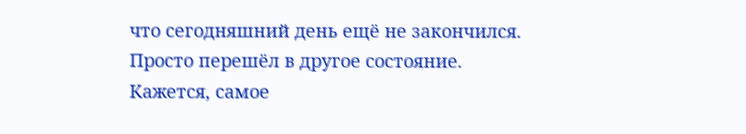что сегодняшний день ещё не закончился.
Просто перешёл в другое состояние.
Кажется, самое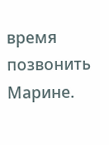время позвонить Марине.